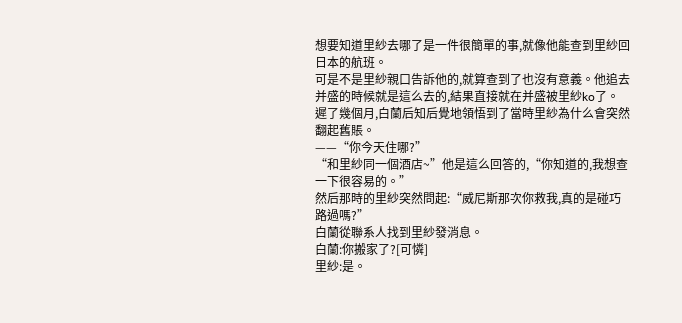想要知道里紗去哪了是一件很簡單的事,就像他能查到里紗回日本的航班。
可是不是里紗親口告訴他的,就算查到了也沒有意義。他追去并盛的時候就是這么去的,結果直接就在并盛被里紗ko了。
遲了幾個月,白蘭后知后覺地領悟到了當時里紗為什么會突然翻起舊賬。
——“你今天住哪?”
“和里紗同一個酒店~”他是這么回答的,“你知道的,我想查一下很容易的。”
然后那時的里紗突然問起:“威尼斯那次你救我,真的是碰巧路過嗎?”
白蘭從聯系人找到里紗發消息。
白蘭:你搬家了?[可憐]
里紗:是。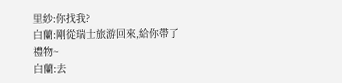里紗:你找我?
白蘭:剛從瑞士旅游回來,給你帶了禮物~
白蘭:去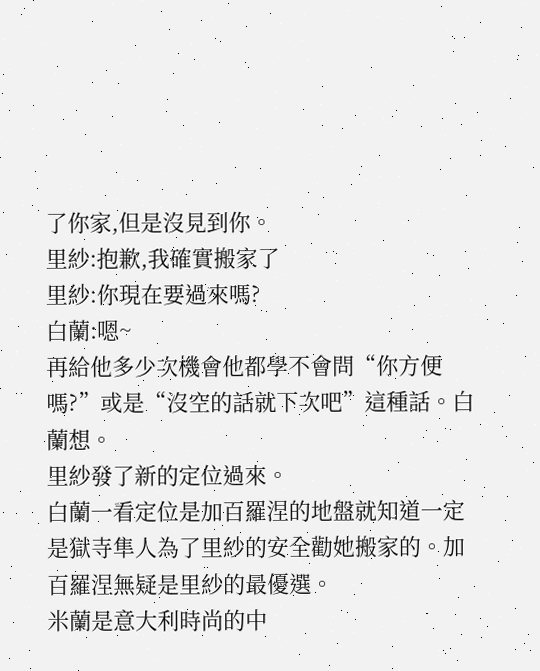了你家,但是沒見到你。
里紗:抱歉,我確實搬家了
里紗:你現在要過來嗎?
白蘭:嗯~
再給他多少次機會他都學不會問“你方便嗎?”或是“沒空的話就下次吧”這種話。白蘭想。
里紗發了新的定位過來。
白蘭一看定位是加百羅涅的地盤就知道一定是獄寺隼人為了里紗的安全勸她搬家的。加百羅涅無疑是里紗的最優選。
米蘭是意大利時尚的中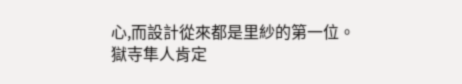心,而設計從來都是里紗的第一位。
獄寺隼人肯定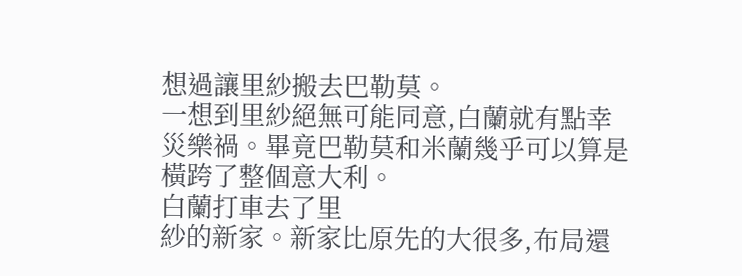想過讓里紗搬去巴勒莫。
一想到里紗絕無可能同意,白蘭就有點幸災樂禍。畢竟巴勒莫和米蘭幾乎可以算是橫跨了整個意大利。
白蘭打車去了里
紗的新家。新家比原先的大很多,布局還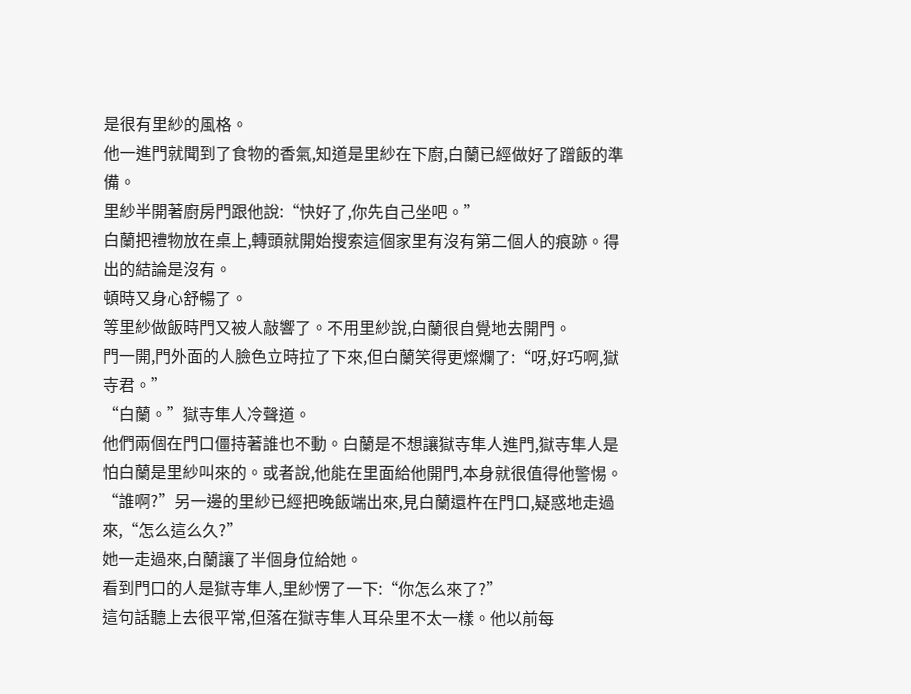是很有里紗的風格。
他一進門就聞到了食物的香氣,知道是里紗在下廚,白蘭已經做好了蹭飯的準備。
里紗半開著廚房門跟他說:“快好了,你先自己坐吧。”
白蘭把禮物放在桌上,轉頭就開始搜索這個家里有沒有第二個人的痕跡。得出的結論是沒有。
頓時又身心舒暢了。
等里紗做飯時門又被人敲響了。不用里紗說,白蘭很自覺地去開門。
門一開,門外面的人臉色立時拉了下來,但白蘭笑得更燦爛了:“呀,好巧啊,獄寺君。”
“白蘭。”獄寺隼人冷聲道。
他們兩個在門口僵持著誰也不動。白蘭是不想讓獄寺隼人進門,獄寺隼人是怕白蘭是里紗叫來的。或者說,他能在里面給他開門,本身就很值得他警惕。
“誰啊?”另一邊的里紗已經把晚飯端出來,見白蘭還杵在門口,疑惑地走過來,“怎么這么久?”
她一走過來,白蘭讓了半個身位給她。
看到門口的人是獄寺隼人,里紗愣了一下:“你怎么來了?”
這句話聽上去很平常,但落在獄寺隼人耳朵里不太一樣。他以前每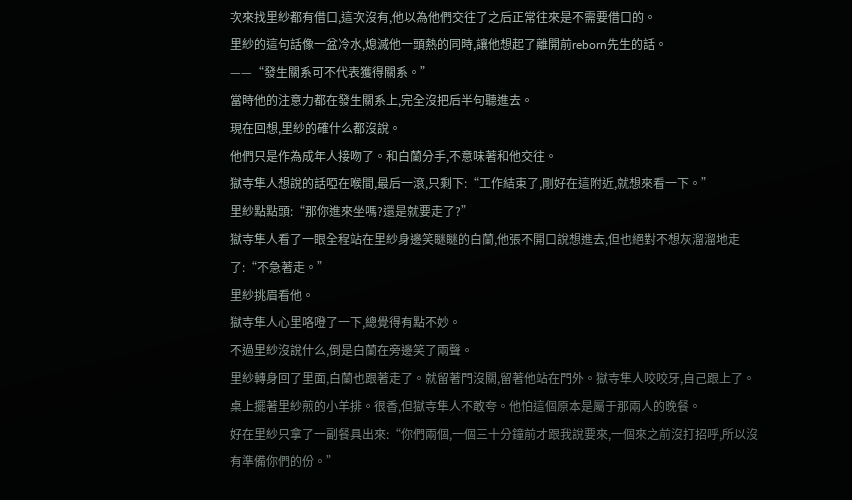次來找里紗都有借口,這次沒有,他以為他們交往了之后正常往來是不需要借口的。
里紗的這句話像一盆冷水,熄滅他一頭熱的同時,讓他想起了離開前reborn先生的話。
——“發生關系可不代表獲得關系。”
當時他的注意力都在發生關系上,完全沒把后半句聽進去。
現在回想,里紗的確什么都沒說。
他們只是作為成年人接吻了。和白蘭分手,不意味著和他交往。
獄寺隼人想說的話啞在喉間,最后一滾,只剩下:“工作結束了,剛好在這附近,就想來看一下。”
里紗點點頭:“那你進來坐嗎?還是就要走了?”
獄寺隼人看了一眼全程站在里紗身邊笑瞇瞇的白蘭,他張不開口說想進去,但也絕對不想灰溜溜地走了:“不急著走。”
里紗挑眉看他。
獄寺隼人心里咯噔了一下,總覺得有點不妙。
不過里紗沒說什么,倒是白蘭在旁邊笑了兩聲。
里紗轉身回了里面,白蘭也跟著走了。就留著門沒關,留著他站在門外。獄寺隼人咬咬牙,自己跟上了。
桌上擺著里紗煎的小羊排。很香,但獄寺隼人不敢夸。他怕這個原本是屬于那兩人的晚餐。
好在里紗只拿了一副餐具出來:“你們兩個,一個三十分鐘前才跟我說要來,一個來之前沒打招呼,所以沒有準備你們的份。”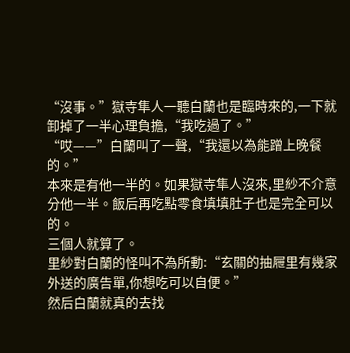“沒事。”獄寺隼人一聽白蘭也是臨時來的,一下就卸掉了一半心理負擔,“我吃過了。”
“哎——”白蘭叫了一聲,“我還以為能蹭上晚餐的。”
本來是有他一半的。如果獄寺隼人沒來,里紗不介意分他一半。飯后再吃點零食填填肚子也是完全可以的。
三個人就算了。
里紗對白蘭的怪叫不為所動:“玄關的抽屜里有幾家外送的廣告單,你想吃可以自便。”
然后白蘭就真的去找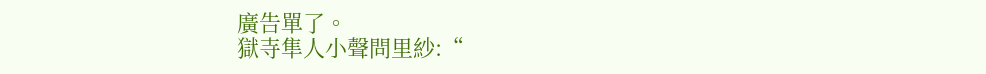廣告單了。
獄寺隼人小聲問里紗:“